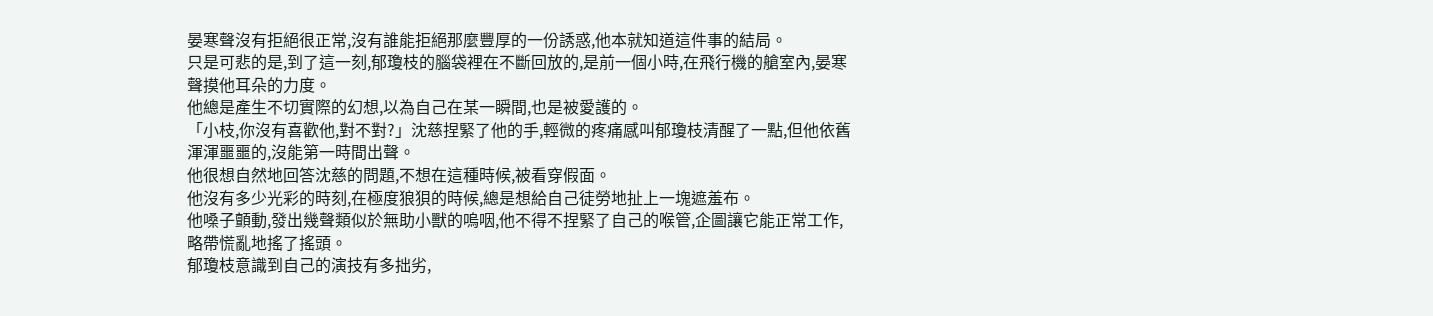晏寒聲沒有拒絕很正常,沒有誰能拒絕那麼豐厚的一份誘惑,他本就知道這件事的結局。
只是可悲的是,到了這一刻,郁瓊枝的腦袋裡在不斷回放的,是前一個小時,在飛行機的艙室內,晏寒聲摸他耳朵的力度。
他總是產生不切實際的幻想,以為自己在某一瞬間,也是被愛護的。
「小枝,你沒有喜歡他,對不對?」沈慈捏緊了他的手,輕微的疼痛感叫郁瓊枝清醒了一點,但他依舊渾渾噩噩的,沒能第一時間出聲。
他很想自然地回答沈慈的問題,不想在這種時候,被看穿假面。
他沒有多少光彩的時刻,在極度狼狽的時候,總是想給自己徒勞地扯上一塊遮羞布。
他嗓子顫動,發出幾聲類似於無助小獸的嗚咽,他不得不捏緊了自己的喉管,企圖讓它能正常工作,略帶慌亂地搖了搖頭。
郁瓊枝意識到自己的演技有多拙劣,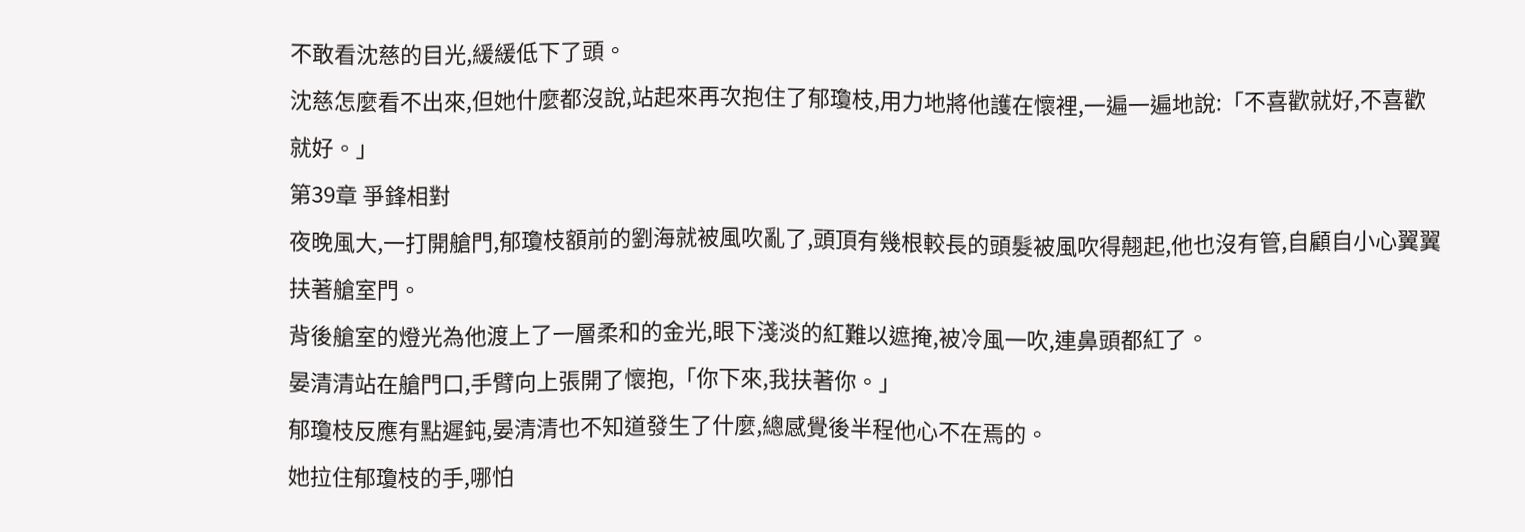不敢看沈慈的目光,緩緩低下了頭。
沈慈怎麼看不出來,但她什麼都沒說,站起來再次抱住了郁瓊枝,用力地將他護在懷裡,一遍一遍地說:「不喜歡就好,不喜歡就好。」
第39章 爭鋒相對
夜晚風大,一打開艙門,郁瓊枝額前的劉海就被風吹亂了,頭頂有幾根較長的頭髮被風吹得翹起,他也沒有管,自顧自小心翼翼扶著艙室門。
背後艙室的燈光為他渡上了一層柔和的金光,眼下淺淡的紅難以遮掩,被冷風一吹,連鼻頭都紅了。
晏清清站在艙門口,手臂向上張開了懷抱,「你下來,我扶著你。」
郁瓊枝反應有點遲鈍,晏清清也不知道發生了什麼,總感覺後半程他心不在焉的。
她拉住郁瓊枝的手,哪怕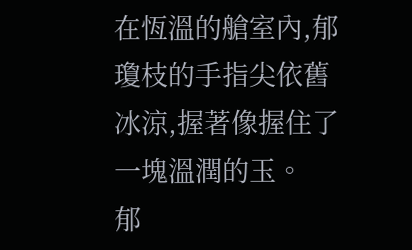在恆溫的艙室內,郁瓊枝的手指尖依舊冰涼,握著像握住了一塊溫潤的玉。
郁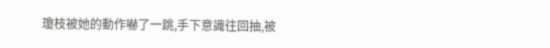瓊枝被她的動作嚇了一跳,手下意識往回抽,被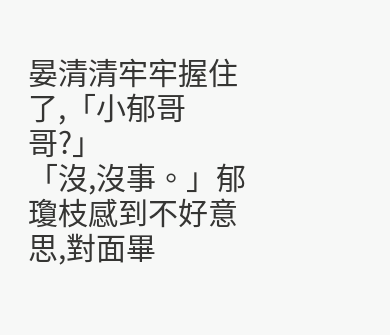晏清清牢牢握住了,「小郁哥哥?」
「沒,沒事。」郁瓊枝感到不好意思,對面畢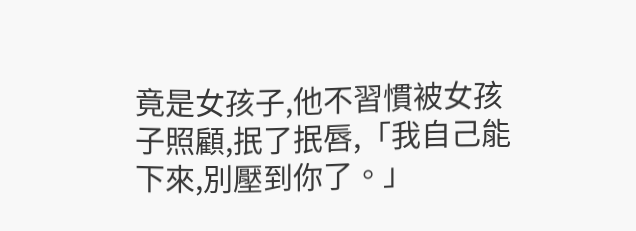竟是女孩子,他不習慣被女孩子照顧,抿了抿唇,「我自己能下來,別壓到你了。」